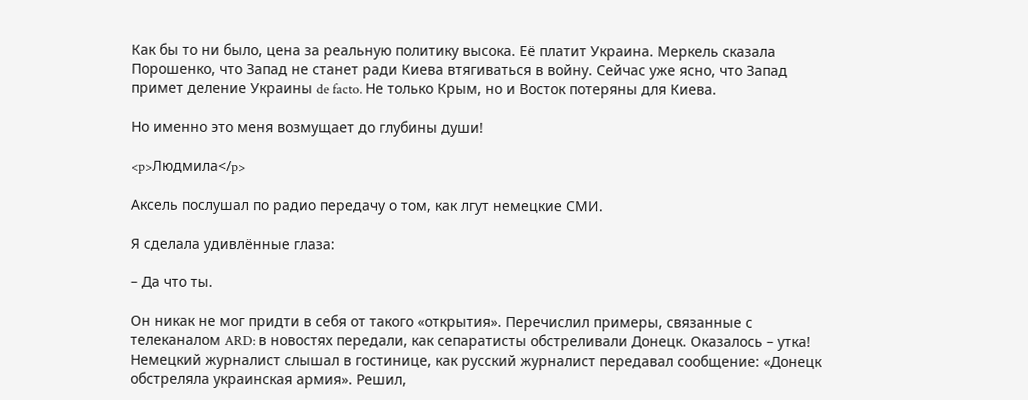Как бы то ни было, цена за реальную политику высока. Её платит Украина. Меркель сказала Порошенко, что Запад не станет ради Киева втягиваться в войну. Сейчас уже ясно, что Запад примет деление Украины de facto. Не только Крым, но и Восток потеряны для Киева.

Но именно это меня возмущает до глубины души!

<p>Людмила</p>

Аксель послушал по радио передачу о том, как лгут немецкие СМИ.

Я сделала удивлённые глаза:

– Да что ты.

Он никак не мог придти в себя от такого «открытия». Перечислил примеры, связанные с телеканалом ARD: в новостях передали, как сепаратисты обстреливали Донецк. Оказалось – утка! Немецкий журналист слышал в гостинице, как русский журналист передавал сообщение: «Донецк обстреляла украинская армия». Решил,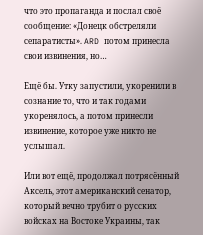что это пропаганда и послал своё сообщение: «Донецк обстреляли сепаратисты». ARD потом принесла свои извинения, но…

Ещё бы. Утку запустили, укоренили в сознание то, что и так годами укоренялось, а потом принесли извинение, которое уже никто не услышал.

Или вот ещё, продолжал потрясённый Аксель, этот американский сенатор, который вечно трубит о русских войсках на Востоке Украины, так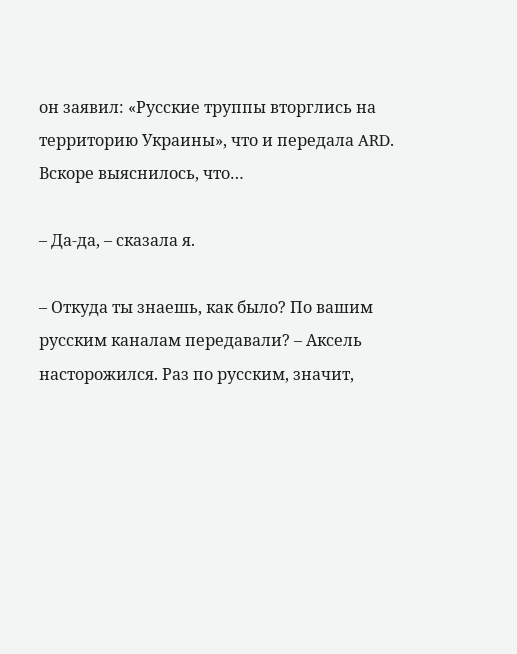он заявил: «Русские труппы вторглись на территорию Украины», что и передала ARD. Вскоре выяснилось, что…

– Да-да, – сказала я.

– Откуда ты знаешь, как было? По вашим русским каналам передавали? – Аксель насторожился. Раз по русским, значит,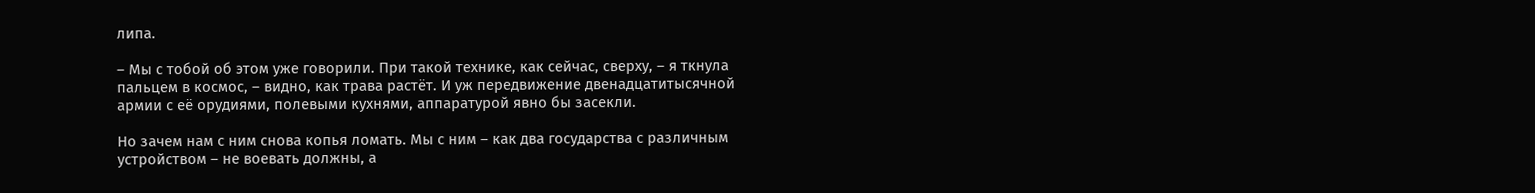липа.

– Мы с тобой об этом уже говорили. При такой технике, как сейчас, сверху, – я ткнула пальцем в космос, – видно, как трава растёт. И уж передвижение двенадцатитысячной армии с её орудиями, полевыми кухнями, аппаратурой явно бы засекли.

Но зачем нам с ним снова копья ломать. Мы с ним – как два государства с различным устройством – не воевать должны, а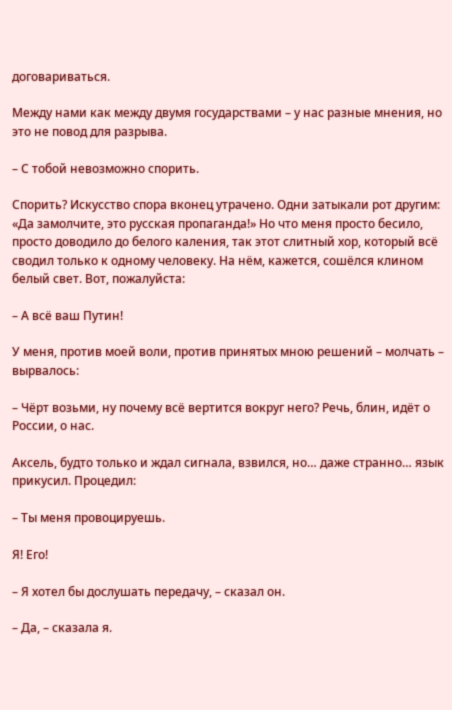договариваться.

Между нами как между двумя государствами – у нас разные мнения, но это не повод для разрыва.

– С тобой невозможно спорить.

Спорить? Искусство спора вконец утрачено. Одни затыкали рот другим: «Да замолчите, это русская пропаганда!» Но что меня просто бесило, просто доводило до белого каления, так этот слитный хор, который всё сводил только к одному человеку. На нём, кажется, сошёлся клином белый свет. Вот, пожалуйста:

– А всё ваш Путин!

У меня, против моей воли, против принятых мною решений – молчать – вырвалось:

– Чёрт возьми, ну почему всё вертится вокруг него? Речь, блин, идёт о России, о нас.

Аксель, будто только и ждал сигнала, взвился, но… даже странно… язык прикусил. Процедил:

– Ты меня провоцируешь.

Я! Его!

– Я хотел бы дослушать передачу, – сказал он.

– Да, – сказала я.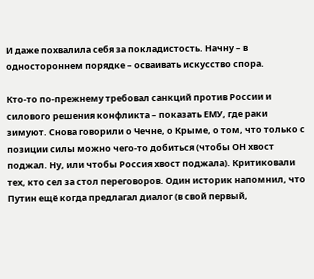И даже похвалила себя за покладистость. Начну – в одностороннем порядке – осваивать искусство спора.

Кто-то по-прежнему требовал санкций против России и силового решения конфликта – показать ЕМУ, где раки зимуют. Снова говорили о Чечне, о Крыме, о том, что только с позиции силы можно чего-то добиться (чтобы ОН хвост поджал. Ну, или чтобы Россия хвост поджала). Критиковали тех, кто сел за стол переговоров. Один историк напомнил, что Путин ещё когда предлагал диалог (в свой первый,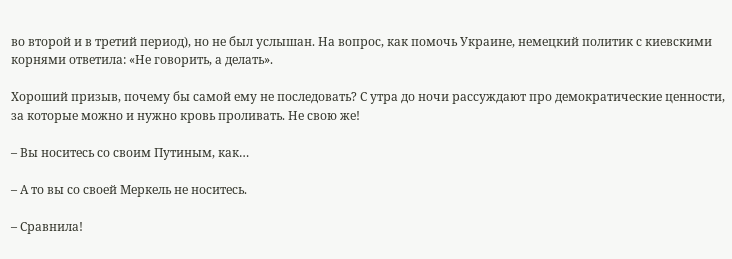во второй и в третий период), но не был услышан. На вопрос, как помочь Украине, немецкий политик с киевскими корнями ответила: «Не говорить, а делать».

Хороший призыв, почему бы самой ему не последовать? С утра до ночи рассуждают про демократические ценности, за которые можно и нужно кровь проливать. Не свою же!

– Вы носитесь со своим Путиным, как…

– А то вы со своей Меркель не носитесь.

– Сравнила!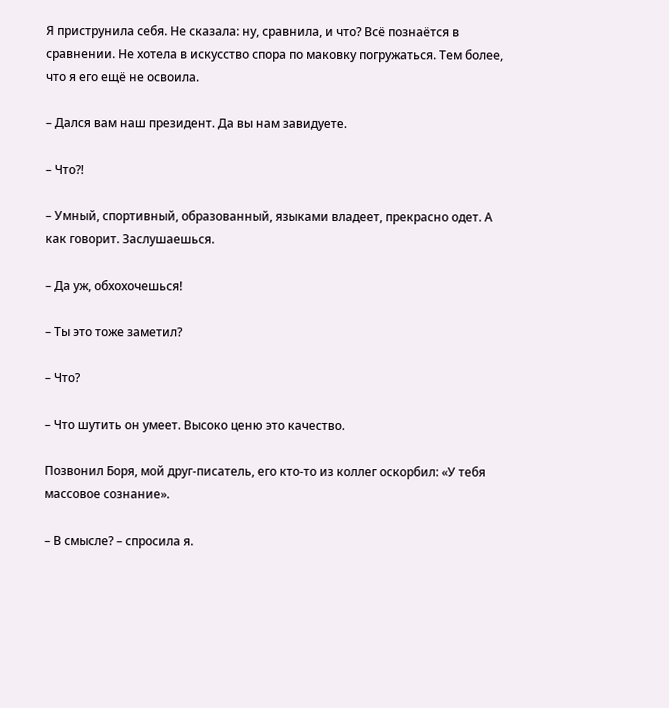Я приструнила себя. Не сказала: ну, сравнила, и что? Всё познаётся в сравнении. Не хотела в искусство спора по маковку погружаться. Тем более, что я его ещё не освоила.

– Дался вам наш президент. Да вы нам завидуете.

– Что?!

– Умный, спортивный, образованный, языками владеет, прекрасно одет. А как говорит. Заслушаешься.

– Да уж, обхохочешься!

– Ты это тоже заметил?

– Что?

– Что шутить он умеет. Высоко ценю это качество.

Позвонил Боря, мой друг-писатель, его кто-то из коллег оскорбил: «У тебя массовое сознание».

– В смысле? – спросила я.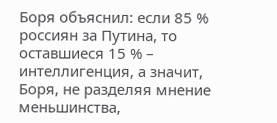Боря объяснил: если 85 % россиян за Путина, то оставшиеся 15 % – интеллигенция, а значит, Боря, не разделяя мнение меньшинства,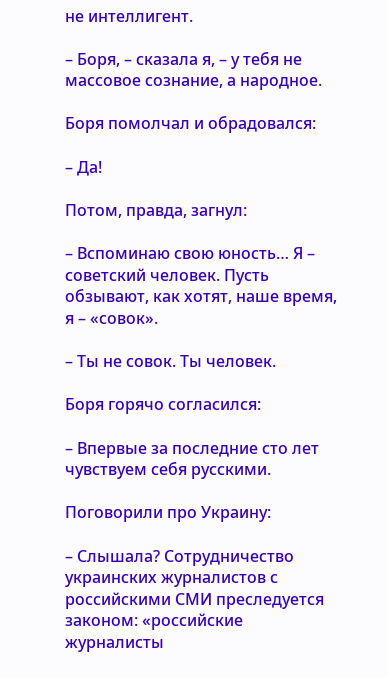не интеллигент.

– Боря, – сказала я, – у тебя не массовое сознание, а народное.

Боря помолчал и обрадовался:

– Да!

Потом, правда, загнул:

– Вспоминаю свою юность… Я – советский человек. Пусть обзывают, как хотят, наше время, я – «совок».

– Ты не совок. Ты человек.

Боря горячо согласился:

– Впервые за последние сто лет чувствуем себя русскими.

Поговорили про Украину:

– Слышала? Сотрудничество украинских журналистов с российскими СМИ преследуется законом: «российские журналисты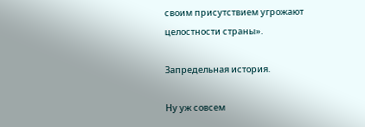своим присутствием угрожают целостности страны».

Запредельная история.

Ну уж совсем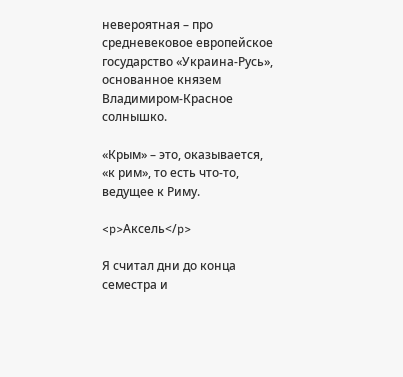невероятная – про средневековое европейское государство «Украина-Русь», основанное князем Владимиром-Красное солнышко.

«Крым» – это, оказывается, «к рим», то есть что-то, ведущее к Риму.

<p>Аксель</p>

Я считал дни до конца семестра и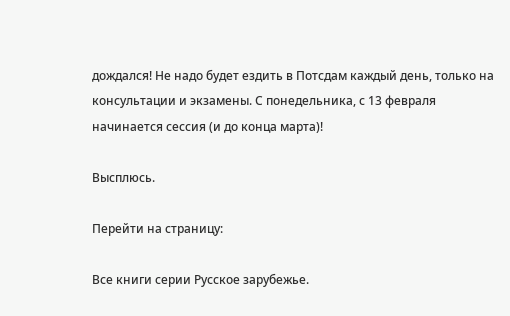дождался! Не надо будет ездить в Потсдам каждый день, только на консультации и экзамены. С понедельника, с 13 февраля начинается сессия (и до конца марта)!

Высплюсь.

Перейти на страницу:

Все книги серии Русское зарубежье.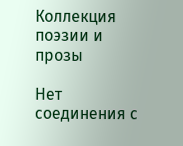Коллекция поэзии и прозы

Нет соединения с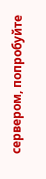сервером, попробуйте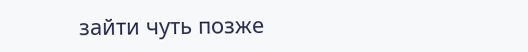зайти чуть позже